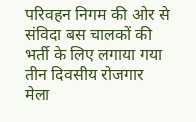परिवहन निगम की ओर से संविदा बस चालकों की भर्ती के लिए लगाया गया तीन दिवसीय रोजगार मेला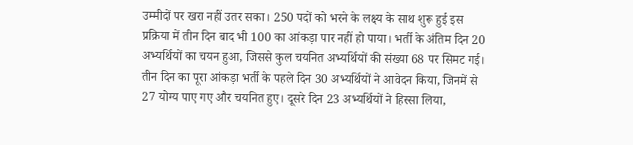उम्मीदों पर खरा नहीं उतर सका। 250 पदों को भरने के लक्ष्य के साथ शुरू हुई इस प्रक्रिया में तीन दिन बाद भी 100 का आंकड़ा पार नहीं हो पाया। भर्ती के अंतिम दिन 20 अभ्यर्थियों का चयन हुआ, जिससे कुल चयनित अभ्यर्थियों की संख्या 68 पर सिमट गई। तीन दिन का पूरा आंकड़ा भर्ती के पहले दिन 30 अभ्यर्थियों ने आवेदन किया, जिनमें से 27 योग्य पाए गए और चयनित हुए। दूसरे दिन 23 अभ्यर्थियों ने हिस्सा लिया,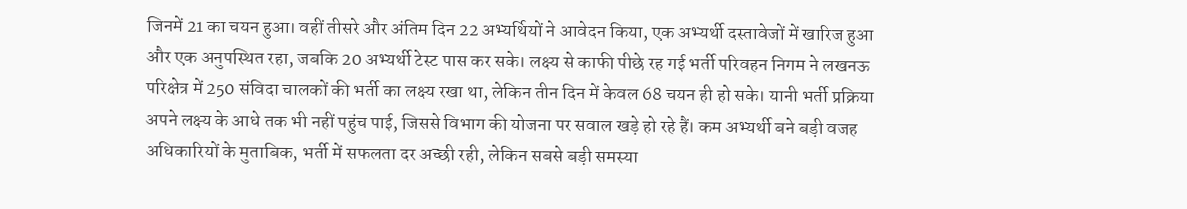जिनमें 21 का चयन हुआ। वहीं तीसरे और अंतिम दिन 22 अभ्यर्थियों ने आवेदन किया, एक अभ्यर्थी दस्तावेजों में खारिज हुआ और एक अनुपस्थित रहा, जबकि 20 अभ्यर्थी टेस्ट पास कर सके। लक्ष्य से काफी पीछे रह गई भर्ती परिवहन निगम ने लखनऊ परिक्षेत्र में 250 संविदा चालकों की भर्ती का लक्ष्य रखा था, लेकिन तीन दिन में केवल 68 चयन ही हो सके। यानी भर्ती प्रक्रिया अपने लक्ष्य के आधे तक भी नहीं पहुंच पाई, जिससे विभाग की योजना पर सवाल खड़े हो रहे हैं। कम अभ्यर्थी बने बड़ी वजह अधिकारियों के मुताबिक, भर्ती में सफलता दर अच्छी रही, लेकिन सबसे बड़ी समस्या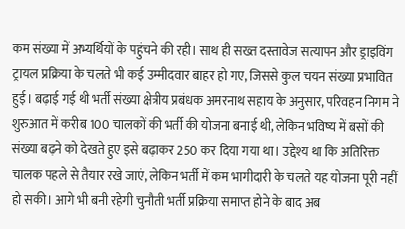कम संख्या में अभ्यर्थियों के पहुंचने की रही। साथ ही सख्त दस्तावेज सत्यापन और ड्राइविंग ट्रायल प्रक्रिया के चलते भी कई उम्मीदवार बाहर हो गए, जिससे कुल चयन संख्या प्रभावित हुई। बढ़ाई गई थी भर्ती संख्या क्षेत्रीय प्रबंधक अमरनाथ सहाय के अनुसार, परिवहन निगम ने शुरुआत में करीब 100 चालकों की भर्ती की योजना बनाई थी, लेकिन भविष्य में बसों की संख्या बढ़ने को देखते हुए इसे बढ़ाकर 250 कर दिया गया था। उद्देश्य था कि अतिरिक्त चालक पहले से तैयार रखे जाएं, लेकिन भर्ती में कम भागीदारी के चलते यह योजना पूरी नहीं हो सकी। आगे भी बनी रहेगी चुनौती भर्ती प्रक्रिया समाप्त होने के बाद अब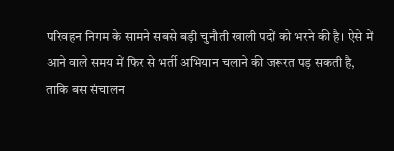परिवहन निगम के सामने सबसे बड़ी चुनौती खाली पदों को भरने की है। ऐसे में आने वाले समय में फिर से भर्ती अभियान चलाने की जरूरत पड़ सकती है, ताकि बस संचालन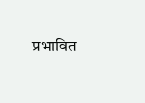प्रभावित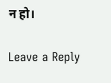न हो।

Leave a Reply